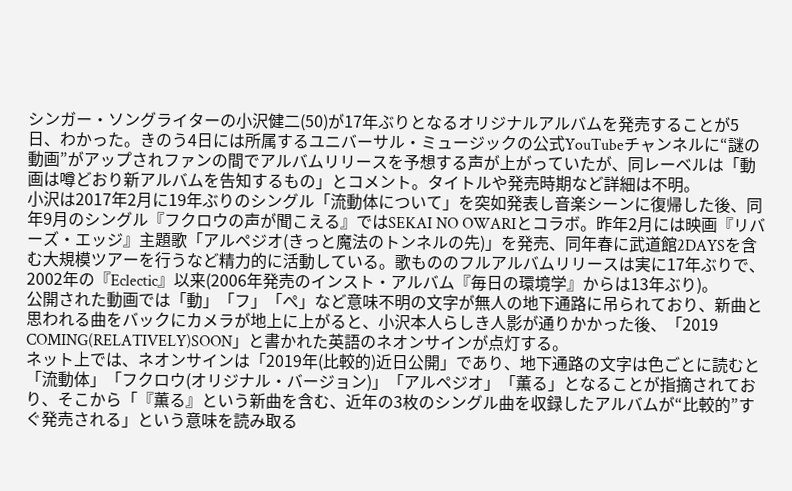シンガー・ソングライターの小沢健二(50)が17年ぶりとなるオリジナルアルバムを発売することが5日、わかった。きのう4日には所属するユニバーサル・ミュージックの公式YouTubeチャンネルに“謎の動画”がアップされファンの間でアルバムリリースを予想する声が上がっていたが、同レーベルは「動画は噂どおり新アルバムを告知するもの」とコメント。タイトルや発売時期など詳細は不明。
小沢は2017年2月に19年ぶりのシングル「流動体について」を突如発表し音楽シーンに復帰した後、同年9月のシングル『フクロウの声が聞こえる』ではSEKAI NO OWARIとコラボ。昨年2月には映画『リバーズ・エッジ』主題歌「アルペジオ(きっと魔法のトンネルの先)」を発売、同年春に武道館2DAYSを含む大規模ツアーを行うなど精力的に活動している。歌もののフルアルバムリリースは実に17年ぶりで、2002年の『Eclectic』以来(2006年発売のインスト・アルバム『毎日の環境学』からは13年ぶり)。
公開された動画では「動」「フ」「ぺ」など意味不明の文字が無人の地下通路に吊られており、新曲と思われる曲をバックにカメラが地上に上がると、小沢本人らしき人影が通りかかった後、「2019 COMING(RELATIVELY)SOON」と書かれた英語のネオンサインが点灯する。
ネット上では、ネオンサインは「2019年(比較的)近日公開」であり、地下通路の文字は色ごとに読むと「流動体」「フクロウ(オリジナル・バージョン)」「アルペジオ」「薫る」となることが指摘されており、そこから「『薫る』という新曲を含む、近年の3枚のシングル曲を収録したアルバムが“比較的”すぐ発売される」という意味を読み取る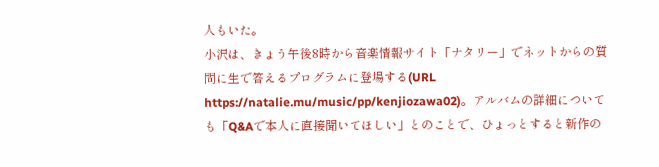人もいた。
小沢は、きょう午後8時から音楽情報サイト「ナタリー」でネットからの質問に生で答えるプログラムに登場する(URL https://natalie.mu/music/pp/kenjiozawa02)。アルバムの詳細についても「Q&Aで本人に直接聞いてほしい」とのことで、ひょっとすると新作の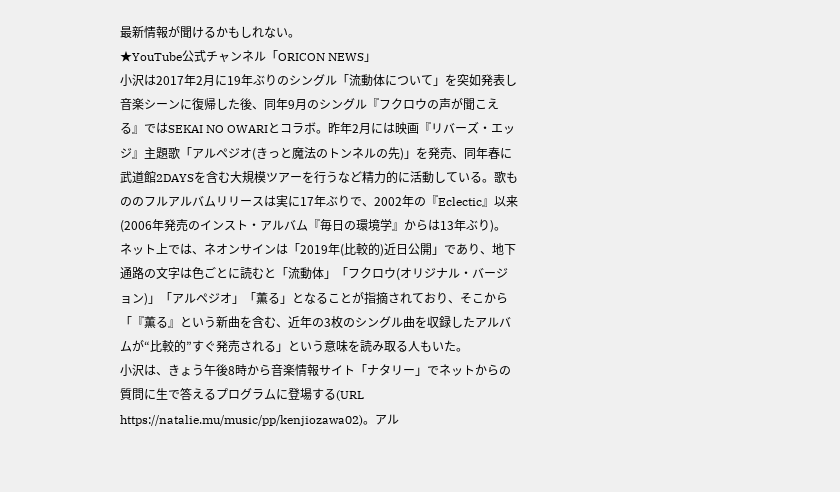最新情報が聞けるかもしれない。
★YouTube公式チャンネル「ORICON NEWS」
小沢は2017年2月に19年ぶりのシングル「流動体について」を突如発表し音楽シーンに復帰した後、同年9月のシングル『フクロウの声が聞こえる』ではSEKAI NO OWARIとコラボ。昨年2月には映画『リバーズ・エッジ』主題歌「アルペジオ(きっと魔法のトンネルの先)」を発売、同年春に武道館2DAYSを含む大規模ツアーを行うなど精力的に活動している。歌もののフルアルバムリリースは実に17年ぶりで、2002年の『Eclectic』以来(2006年発売のインスト・アルバム『毎日の環境学』からは13年ぶり)。
ネット上では、ネオンサインは「2019年(比較的)近日公開」であり、地下通路の文字は色ごとに読むと「流動体」「フクロウ(オリジナル・バージョン)」「アルペジオ」「薫る」となることが指摘されており、そこから「『薫る』という新曲を含む、近年の3枚のシングル曲を収録したアルバムが“比較的”すぐ発売される」という意味を読み取る人もいた。
小沢は、きょう午後8時から音楽情報サイト「ナタリー」でネットからの質問に生で答えるプログラムに登場する(URL https://natalie.mu/music/pp/kenjiozawa02)。アル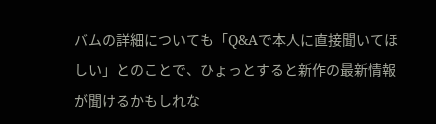バムの詳細についても「Q&Aで本人に直接聞いてほしい」とのことで、ひょっとすると新作の最新情報が聞けるかもしれな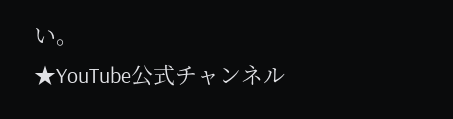い。
★YouTube公式チャンネル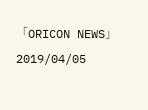「ORICON NEWS」
2019/04/05